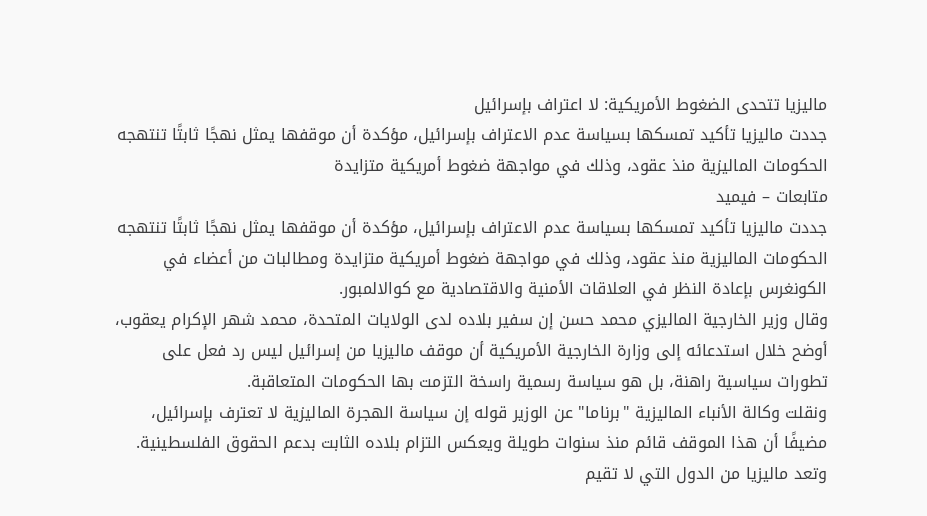ماليزيا تتحدى الضغوط الأمريكية: لا اعتراف بإسرائيل
جددت ماليزيا تأكيد تمسكها بسياسة عدم الاعتراف بإسرائيل، مؤكدة أن موقفها يمثل نهجًا ثابتًا تنتهجه الحكومات الماليزية منذ عقود، وذلك في مواجهة ضغوط أمريكية متزايدة
متابعات – فيميد
جددت ماليزيا تأكيد تمسكها بسياسة عدم الاعتراف بإسرائيل، مؤكدة أن موقفها يمثل نهجًا ثابتًا تنتهجه الحكومات الماليزية منذ عقود، وذلك في مواجهة ضغوط أمريكية متزايدة ومطالبات من أعضاء في الكونغرس بإعادة النظر في العلاقات الأمنية والاقتصادية مع كوالالمبور.
وقال وزير الخارجية الماليزي محمد حسن إن سفير بلاده لدى الولايات المتحدة، محمد شهر الإكرام يعقوب، أوضح خلال استدعائه إلى وزارة الخارجية الأمريكية أن موقف ماليزيا من إسرائيل ليس رد فعل على تطورات سياسية راهنة، بل هو سياسة رسمية راسخة التزمت بها الحكومات المتعاقبة.
ونقلت وكالة الأنباء الماليزية "برناما" عن الوزير قوله إن سياسة الهجرة الماليزية لا تعترف بإسرائيل، مضيفًا أن هذا الموقف قائم منذ سنوات طويلة ويعكس التزام بلاده الثابت بدعم الحقوق الفلسطينية.
وتعد ماليزيا من الدول التي لا تقيم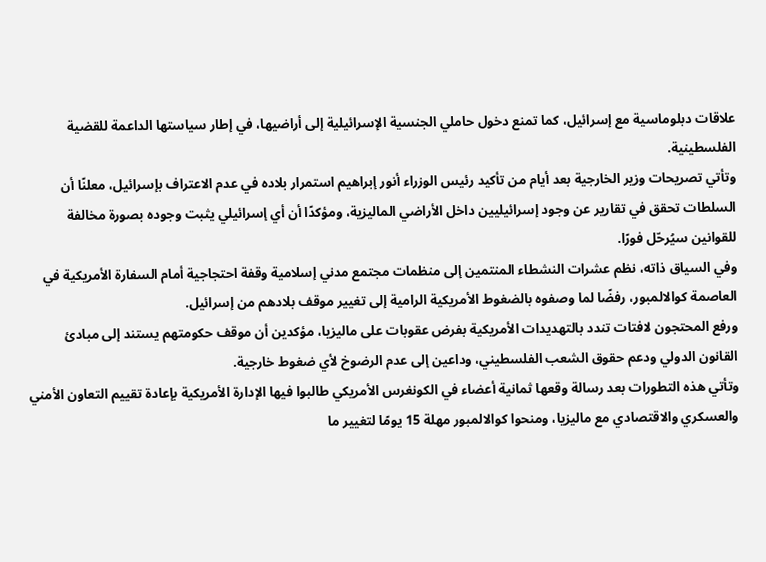علاقات دبلوماسية مع إسرائيل، كما تمنع دخول حاملي الجنسية الإسرائيلية إلى أراضيها، في إطار سياستها الداعمة للقضية الفلسطينية.
وتأتي تصريحات وزير الخارجية بعد أيام من تأكيد رئيس الوزراء أنور إبراهيم استمرار بلاده في عدم الاعتراف بإسرائيل، معلنًا أن السلطات تحقق في تقارير عن وجود إسرائيليين داخل الأراضي الماليزية، ومؤكدًا أن أي إسرائيلي يثبت وجوده بصورة مخالفة للقوانين سيُرحّل فورًا.
وفي السياق ذاته، نظم عشرات النشطاء المنتمين إلى منظمات مجتمع مدني إسلامية وقفة احتجاجية أمام السفارة الأمريكية في العاصمة كوالالمبور، رفضًا لما وصفوه بالضغوط الأمريكية الرامية إلى تغيير موقف بلادهم من إسرائيل.
ورفع المحتجون لافتات تندد بالتهديدات الأمريكية بفرض عقوبات على ماليزيا، مؤكدين أن موقف حكومتهم يستند إلى مبادئ القانون الدولي ودعم حقوق الشعب الفلسطيني، وداعين إلى عدم الرضوخ لأي ضغوط خارجية.
وتأتي هذه التطورات بعد رسالة وقعها ثمانية أعضاء في الكونغرس الأمريكي طالبوا فيها الإدارة الأمريكية بإعادة تقييم التعاون الأمني والعسكري والاقتصادي مع ماليزيا، ومنحوا كوالالمبور مهلة 15 يومًا لتغيير ما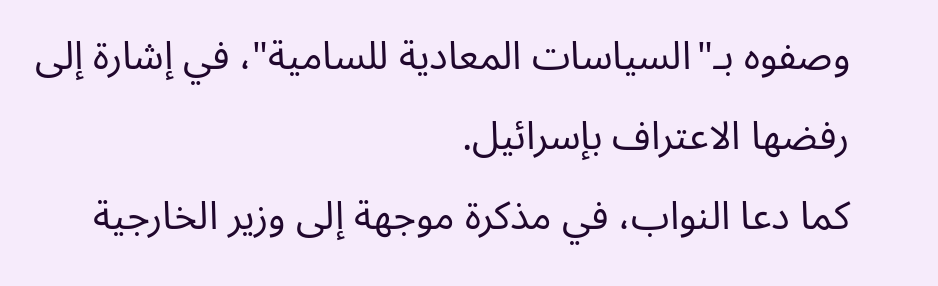وصفوه بـ"السياسات المعادية للسامية"، في إشارة إلى رفضها الاعتراف بإسرائيل.
كما دعا النواب، في مذكرة موجهة إلى وزير الخارجية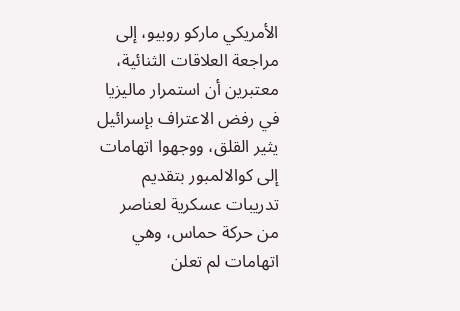الأمريكي ماركو روبيو، إلى مراجعة العلاقات الثنائية، معتبرين أن استمرار ماليزيا في رفض الاعتراف بإسرائيل يثير القلق، ووجهوا اتهامات إلى كوالالمبور بتقديم تدريبات عسكرية لعناصر من حركة حماس، وهي اتهامات لم تعلن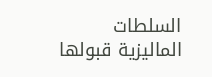السلطات الماليزية قبولها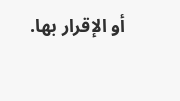أو الإقرار بها.